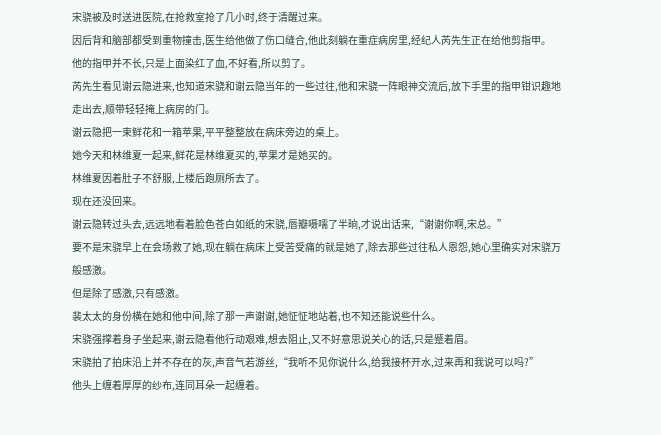宋骁被及时送进医院,在抢救室抢了几小时,终于清醒过来。
因后背和脑部都受到重物撞击,医生给他做了伤口缝合,他此刻躺在重症病房里,经纪人芮先生正在给他剪指甲。
他的指甲并不长,只是上面染红了血,不好看,所以剪了。
芮先生看见谢云隐进来,也知道宋骁和谢云隐当年的一些过往,他和宋骁一阵眼神交流后,放下手里的指甲钳识趣地走出去,顺带轻轻掩上病房的门。
谢云隐把一束鲜花和一箱苹果,平平整整放在病床旁边的桌上。
她今天和林维夏一起来,鲜花是林维夏买的,苹果才是她买的。
林维夏因着肚子不舒服,上楼后跑厕所去了。
现在还没回来。
谢云隐转过头去,远远地看着脸色苍白如纸的宋骁,唇瓣嗫嚅了半晌,才说出话来,“谢谢你啊,宋总。”
要不是宋骁早上在会场救了她,现在躺在病床上受苦受痛的就是她了,除去那些过往私人恩怨,她心里确实对宋骁万般感激。
但是除了感激,只有感激。
裴太太的身份横在她和他中间,除了那一声谢谢,她怔怔地站着,也不知还能说些什么。
宋骁强撑着身子坐起来,谢云隐看他行动艰难,想去阻止,又不好意思说关心的话,只是蹙着眉。
宋骁拍了拍床沿上并不存在的灰,声音气若游丝,“我听不见你说什么,给我接杯开水,过来再和我说可以吗?”
他头上缠着厚厚的纱布,连同耳朵一起缠着。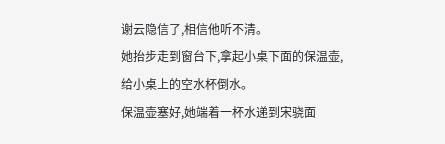谢云隐信了,相信他听不清。
她抬步走到窗台下,拿起小桌下面的保温壶,给小桌上的空水杯倒水。
保温壶塞好,她端着一杯水递到宋骁面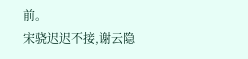前。
宋骁迟迟不接,谢云隐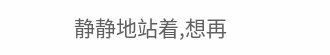静静地站着,想再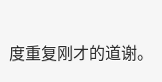度重复刚才的道谢。